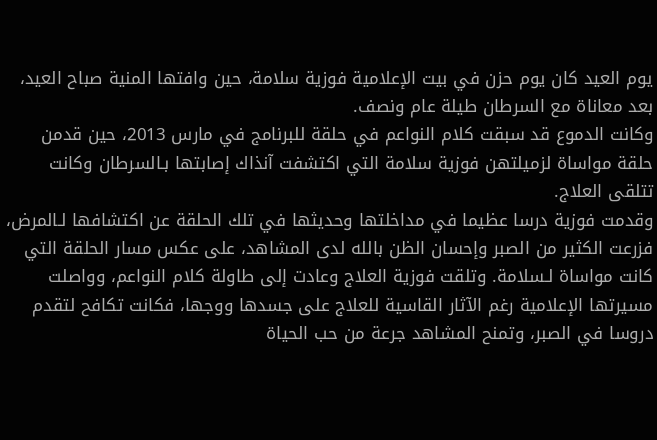يوم العيد كان يوم حزن في بيت الإعلامية فوزية سلامة، حين وافتها المنية صباح العيد، بعد معاناة مع السرطان طيلة عام ونصف.
وكانت الدموع قد سبقت كلام النواعم في حلقة للبرنامج في مارس 2013، حين قدمن حلقة مواساة لزميلتهن فوزية سلامة التي اكتشفت آنذاك إصابتها بـالسرطان وكانت تتلقى العلاج.
وقدمت فوزية درسا عظيما في مداخلتها وحديثها في تلك الحلقة عن اكتشافها لـالمرض، فزرعت الكثير من الصبر وإحسان الظن بالله لدى المشاهد، على عكس مسار الحلقة التي كانت مواساة لـسلامة. وتلقت فوزية العلاج وعادت إلى طاولة كلام النواعم، وواصلت مسيرتها الإعلامية رغم الآثار القاسية للعلاج على جسدها ووجها، فكانت تكافح لتقدم دروسا في الصبر، وتمنح المشاهد جرعة من حب الحياة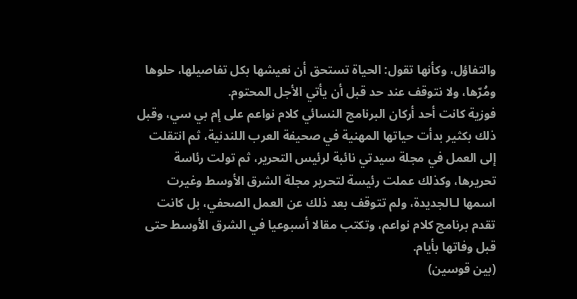والتفاؤل، وكأنها تقول: الحياة تستحق أن نعيشها بكل تفاصيلها، حلوها ومُرّها، ولا نتوقف عند حد قبل أن يأتي الأجل المحتوم.
فوزية كانت أحد أركان البرنامج النسائي كلام نواعم على إم بي سي، وقبل ذلك بكثير بدأت حياتها المهنية في صحيفة العرب اللندنية، ثم انتقلت إلى العمل في مجلة سيدتي نائبة لرئيس التحرير، ثم تولت رئاسة تحريرها، وكذلك عملت رئيسة لتحرير مجلة الشرق الأوسط وغيرت اسمها لـالجديدة، ولم تتوقف بعد ذلك عن العمل الصحفي، بل كانت تقدم برنامج كلام نواعم، وتكتب مقالا أسبوعيا في الشرق الأوسط حتى قبل وفاتها بأيام.
(بين قوسين)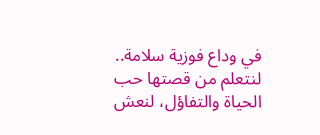في وداع فوزية سلامة.. لنتعلم من قصتها حب الحياة والتفاؤل، لنعش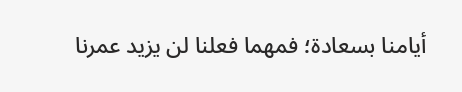أيامنا بسعادة؛ فمهما فعلنا لن يزيد عمرنا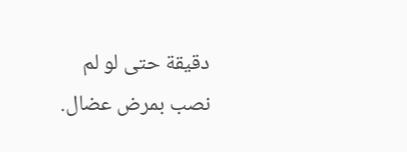دقيقة حتى لو لم نصب بمرض عضال.